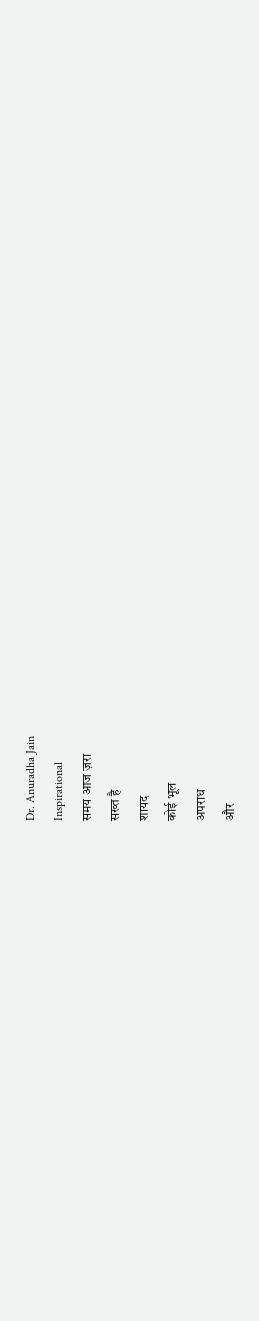Dr. Anuradha Jain
Inspirational
समय आज ज़रा
सख्त है
शायद
कोई भूल
अपराध
और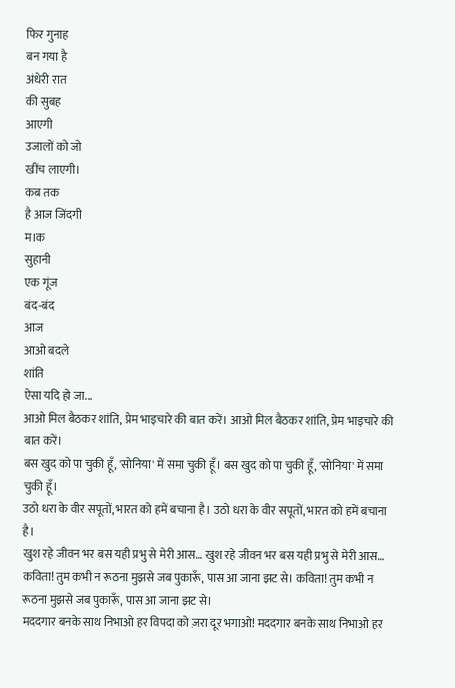फिर गुनाह
बन गया है
अंधेरी रात
की सुबह
आएगी
उजालों को जो
खींच लाएगी।
कब तक
है आज जिंदगी
म।क
सुहानी
एक गूंज
बंद-बंद
आज
आओ बदले
शांति
ऐसा यदि हो जा...
आओ मिल बैठकर शांति, प्रेम भाइचारे की बात करें। आओ मिल बैठकर शांति, प्रेम भाइचारे की बात करें।
बस खुद को पा चुकी हूँ, 'सोनिया' में समा चुकी हूँ। बस खुद को पा चुकी हूँ, 'सोनिया' में समा चुकी हूँ।
उठो धरा के वीर सपूतों, भारत को हमें बचाना है। उठो धरा के वीर सपूतों, भारत को हमें बचाना है।
खुश रहे जीवन भर बस यही प्रभु से मेरी आस… खुश रहे जीवन भर बस यही प्रभु से मेरी आस…
कविता! तुम कभी न रूठना मुझसे जब पुकारूँ, पास आ जाना झट से। कविता! तुम कभी न रूठना मुझसे जब पुकारूँ, पास आ जाना झट से।
मददगार बनके साथ निभाओ हर विपदा को ज़रा दूर भगाओ! मददगार बनके साथ निभाओ हर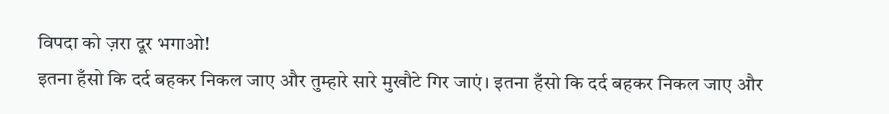विपदा को ज़रा दूर भगाओ!
इतना हँसो कि दर्द बहकर निकल जाए और तुम्हारे सारे मुखौटे गिर जाएं। इतना हँसो कि दर्द बहकर निकल जाए और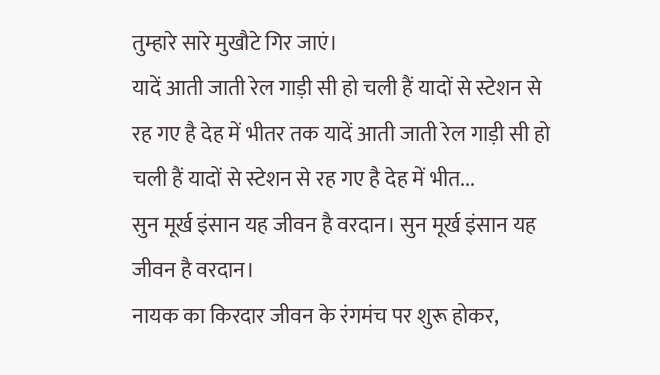तुम्हारे सारे मुखौटे गिर जाएं।
यादें आती जाती रेल गाड़ी सी हो चली हैं यादों से स्टेशन से रह गए है देह में भीतर तक यादें आती जाती रेल गाड़ी सी हो चली हैं यादों से स्टेशन से रह गए है देह में भीत...
सुन मूर्ख इंसान यह जीवन है वरदान। सुन मूर्ख इंसान यह जीवन है वरदान।
नायक का किरदार जीवन के रंगमंच पर शुरू होकर,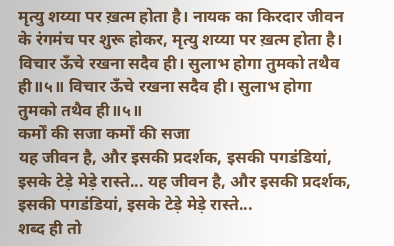मृत्यु शय्या पर ख़त्म होता है। नायक का किरदार जीवन के रंगमंच पर शुरू होकर, मृत्यु शय्या पर ख़त्म होता है।
विचार ऊँचे रखना सदैव ही। सुलाभ होगा तुमको तथैव ही॥५॥ विचार ऊँचे रखना सदैव ही। सुलाभ होगा तुमको तथैव ही॥५॥
कर्मों की सजा कर्मों की सजा
यह जीवन है, और इसकी प्रदर्शक, इसकी पगडंडियां, इसके टेड़े मेड़े रास्ते... यह जीवन है, और इसकी प्रदर्शक, इसकी पगडंडियां, इसके टेड़े मेड़े रास्ते...
शब्द ही तो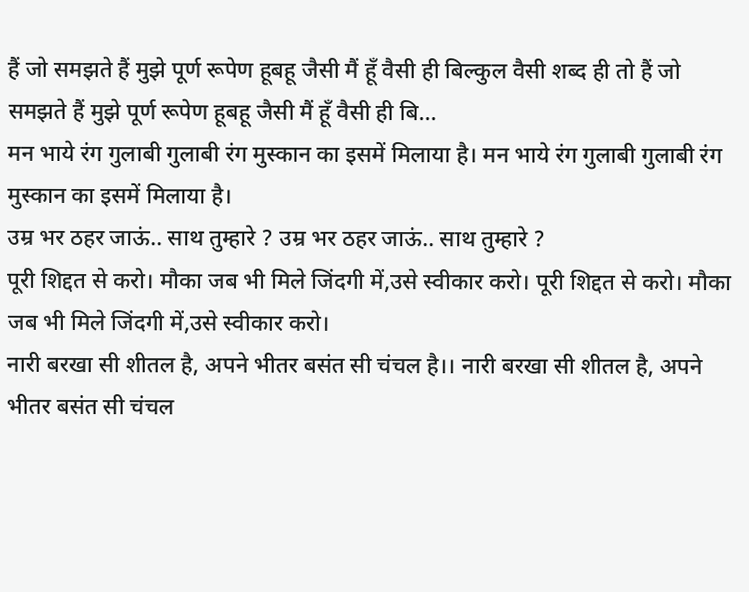हैं जो समझते हैं मुझे पूर्ण रूपेण हूबहू जैसी मैं हूँ वैसी ही बिल्कुल वैसी शब्द ही तो हैं जो समझते हैं मुझे पूर्ण रूपेण हूबहू जैसी मैं हूँ वैसी ही बि...
मन भाये रंग गुलाबी गुलाबी रंग मुस्कान का इसमें मिलाया है। मन भाये रंग गुलाबी गुलाबी रंग मुस्कान का इसमें मिलाया है।
उम्र भर ठहर जाऊं.. साथ तुम्हारे ? उम्र भर ठहर जाऊं.. साथ तुम्हारे ?
पूरी शिद्दत से करो। मौका जब भी मिले जिंदगी में,उसे स्वीकार करो। पूरी शिद्दत से करो। मौका जब भी मिले जिंदगी में,उसे स्वीकार करो।
नारी बरखा सी शीतल है, अपने भीतर बसंत सी चंचल है।। नारी बरखा सी शीतल है, अपने भीतर बसंत सी चंचल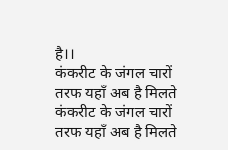है।।
कंकरीट के जंगल चारों तरफ यहाँ अब है मिलते कंकरीट के जंगल चारों तरफ यहाँ अब है मिलते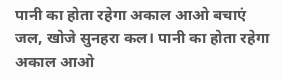पानी का होता रहेगा अकाल आओ बचाएं जल, खोजे सुनहरा कल। पानी का होता रहेगा अकाल आओ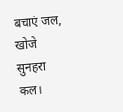बचाएं जल, खोजे सुनहरा कल।